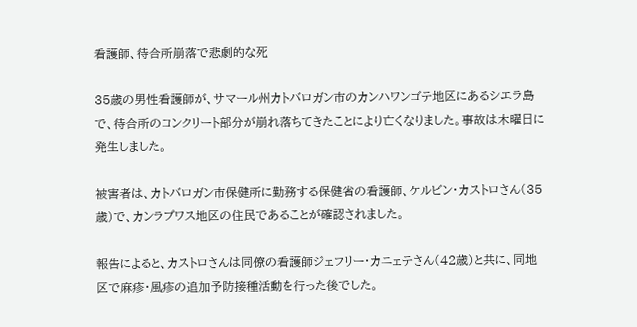看護師、待合所崩落で悲劇的な死

35歳の男性看護師が、サマール州カトバロガン市のカンハワンゴテ地区にあるシエラ島で、待合所のコンクリート部分が崩れ落ちてきたことにより亡くなりました。事故は木曜日に発生しました。

被害者は、カトバロガン市保健所に勤務する保健省の看護師、ケルビン・カストロさん(35歳)で、カンラプワス地区の住民であることが確認されました。

報告によると、カストロさんは同僚の看護師ジェフリー・カニェテさん(42歳)と共に、同地区で麻疹・風疹の追加予防接種活動を行った後でした。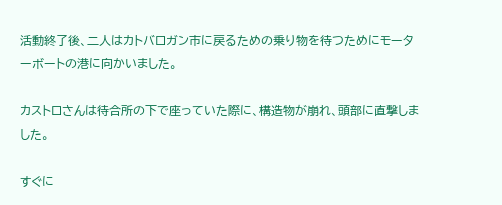活動終了後、二人はカトバロガン市に戻るための乗り物を待つためにモーターボートの港に向かいました。

カストロさんは待合所の下で座っていた際に、構造物が崩れ、頭部に直撃しました。

すぐに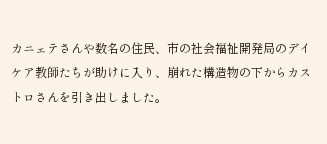カニェテさんや数名の住民、市の社会福祉開発局のデイケア教師たちが助けに入り、崩れた構造物の下からカストロさんを引き出しました。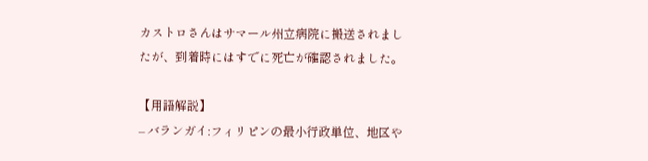カストロさんはサマール州立病院に搬送されましたが、到着時にはすでに死亡が確認されました。

【用語解説】
– バランガイ:フィリピンの最小行政単位、地区や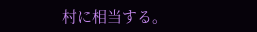村に相当する。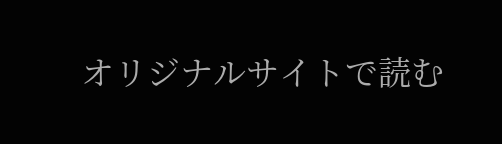オリジナルサイトで読む